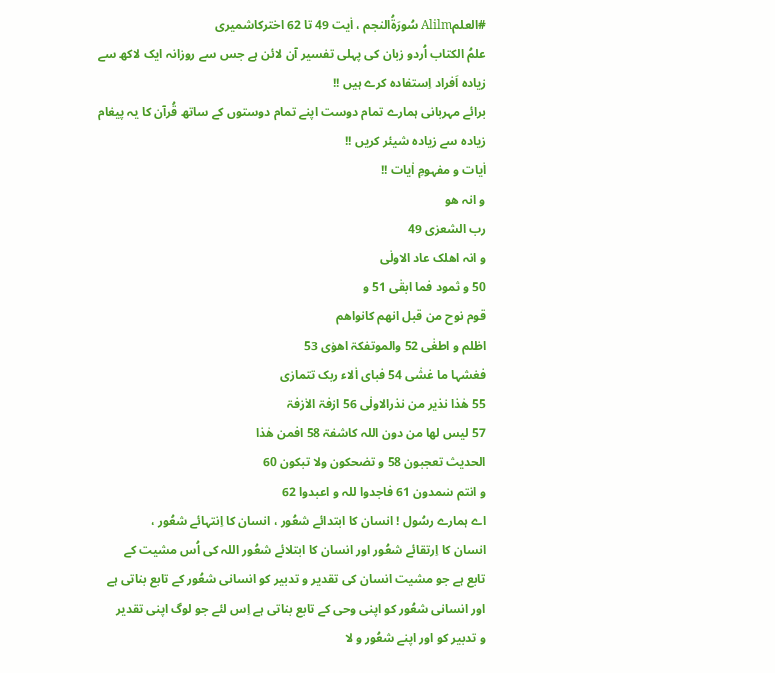#العلمAlilm سُورَۃُالنجم ، اٰیت 49 تا 62 اخترکاشمیری
علمُ الکتاب اُردو زبان کی پہلی تفسیر آن لائن ہے جس سے روزانہ ایک لاکھ سے
زیادہ اَفراد اِستفادہ کرے ہیں !!
برائے مہربانی ہمارے تمام دوست اپنے تمام دوستوں کے ساتھ قُرآن کا یہ پیغام
زیادہ سے زیادہ شیئر کریں !!
اٰیات و مفہومِ اٰیات !!
و انہ ھو
رب الشعرٰی 49
و انہ اھلک عاد الاولٰی
50 و ثمود فما ابقٰی 51 و
قوم نوح من قبل انھم کانواھم
اظلم و اطغٰی 52 والموتفکۃ اھوٰی 53
فغشہا ما غشٰی 54 فبای اٰلاء ربک تتمارٰی
55 ھٰذا نذیر من نذرالاولٰی 56 ازفۃ الاٰزفۃ
57 لیس لھا من دون اللہ کاشفۃ 58 افمن ھٰذا
الحدیث تعجبون 58 و تضحکون ولا تبکون 60
و انتم سٰمدون 61 فاجدوا للہ و اعبدوا 62
اے ہمارے رسُول ! انسان کا ابتدائے شعُور ، انسان کا اِنتہائے شعُور ،
انسان کا اِرتقائے شعُور اور انسان کا ابتلائے شعُور اللہ کی اُس مشیت کے
تابع ہے جو مشیت انسان کی تقدیر و تدبیر کو انسانی شعُور کے تابع بناتی ہے
اور انسانی شعُور کو اپنی وحی کے تابع بناتی ہے اِس لئے جو لوگ اپنی تقدیر
و تدبیر کو اور اپنے شعُور و لا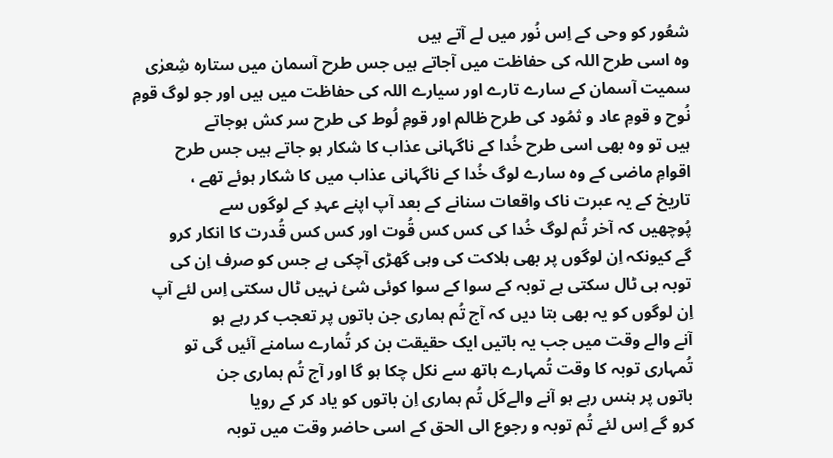شعُور کو وحی کے اِس نُور میں لے آتے ہیں
وہ اسی طرح اللہ کی حفاظت میں آجاتے ہیں جس طرح آسمان میں ستارہ شِعرٰی
سمیت آسمان کے سارے تارے اور سیارے اللہ کی حفاظت میں ہیں اور جو لوگ قومِ
نُوح و قومِ عاد و ثمُود کی طرح ظالم اور قومِ لُوط کی طرح سر کش ہوجاتے
ہیں تو وہ بھی اسی طرح خُدا کے ناگہانی عذاب کا شکار ہو جاتے ہیں جس طرح
اقوامِ ماضی کے وہ سارے لوگ خُدا کے ناگہانی عذاب میں کا شکار ہوئے تھے ،
تاریخ کے یہ عبرت ناک واقعات سنانے کے بعد آپ اپنے عہدِ کے لوگوں سے
پُوچھیں کہ آخر تُم لوگ خُدا کی کس کس قُوت اور کس کس قُدرت کا انکار کرو
گے کیونکہ اِن لوگوں پر بھی ہلاکت کی وہی گھڑی آچکی ہے جس کو صرف اِن کی
توبہ ہی ٹال سکتی ہے توبہ کے سوا کے سوا کوئی شئ نہیں ٹال سکتی اِس لئے آپ
اِن لوگوں کو یہ بھی بتا دیں کہ آج تُم ہماری جن باتوں پر تعجب کر رہے ہو
آنے والے وقت میں جب یہ باتیں ایک حقیقت بن کر تُمارے سامنے آئیں گی تو
تُمہاری توبہ کا وقت تُمہارے ہاتھ سے نکل چکا ہو گا اور آج تُم ہماری جن
باتوں پر ہنس رہے ہو آنے والےکَل تُم ہماری اِن باتوں کو یاد کر کے رویا
کرو گے اِس لئے تُم توبہ و رجوع الی الحق کے اسی حاضر وقت میں توبہ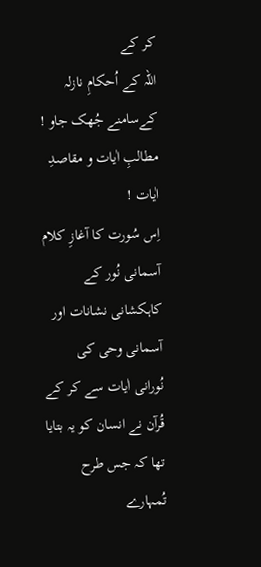کر کے
اللہ کے اُحکامِ نازلہ کےسامنے جُھک جاو !
مطالبِ اٰیات و مقاصدِ اٰیات !
اِس سُورت کا آغازِ کلام آسمانی نُور کے کاہکشانی نشانات اور آسمانی وحی کی
نُورانی اٰیات سے کر کے قُرآن نے انسان کو یہ بتایا تھا کہ جس طرح تُمہارے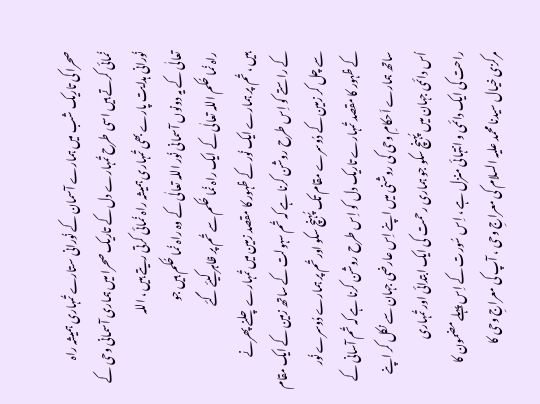صحرا کی تاریک شب میں ہمارے آسمان کے نُورانی ستارے تُمہاری ہمیشہ راہ
نُمائی کرتے ہیں اسی طرح تُمہارے دل کے تاریک صحرا میں ہماری آسمانی وحی کے
نُورانی ہدایت پارے بھی تُمہاری ہمیشہ راہ نُمائی کرتی ریتے ہیں ، اللہ
تعالٰی کے یہ دونوں آسمانی نُور اللہ تعالٰی کے وہ راہ نُما حُکم ہیں جو
راہ نُما حُکم اللہ تعالٰی کے ایک راہ نُما حُکم سے تُم پر ظاہر کیئے گئے
ہیں ، تُم پر ہمارے ایک نُور کے ظہور کا مقصد زمین میں تُمہارے چلنے پھرنے
کے راستے کو اِس طرح روشن کرنا ہے کہ تُم سہولت کے ساتھ زمین کے ایک مقام
سے چل کر زمین کے دُوسرے مقام تک پُہنچ سکو اور تُم پر ہمارے دُوسرے نُور
کے ظہور کا مقصد تُمہارے تاریک دل کو اِس طرح روشن کرنا ہے کہ تُم آسانی کے
ساتھ ہمارے اَحکامِ وحی کی روشنی میں اپنے اِس عارضی جہان سے نکل کر اپنے
اُس دائمی جہان میں پُہنچ سکو جو ہماری رحمت کی ایک ابتدائی اور تُمہاری
راحت کی ایک دائمی و انتہائی منزل ہے ، اِس سُورت کے اِس پہلے مضمون کا
مرکزی خیال سیدنا محمد علیہ السلام کی معراجِ وحی ، آپ کی معراجِ وحی کا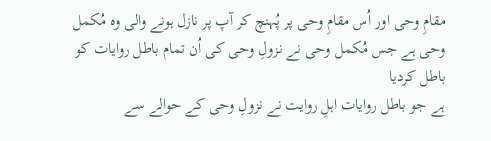مقامِ وحی اور اُس مقامِ وحی پر پُہنچ کر آپ پر نازل ہونے والی وہ مُکمل
وحی ہے جس مُکمل وحی نے نزولِ وحی کی اُن تمام باطل روایات کو باطل کردیا
ہے جو باطل روایات اہلِ روایت نے نزولِ وحی کے حوالے سے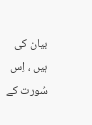بیان کی ہیں ، اِس
سُورت کے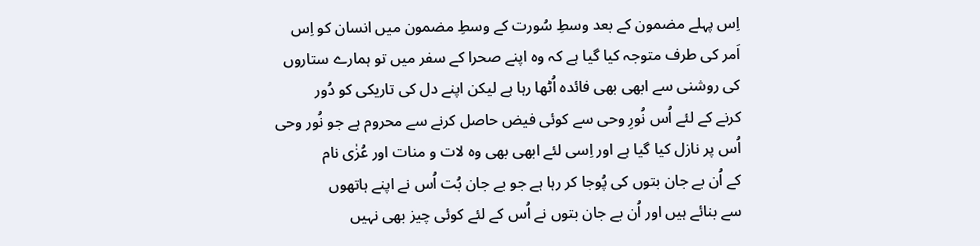اِس پہلے مضمون کے بعد وسطِ سُورت کے وسطِ مضمون میں انسان کو اِس
اَمر کی طرف متوجہ کیا گیا ہے کہ وہ اپنے صحرا کے سفر میں تو ہمارے ستاروں
کی روشنی سے ابھی بھی فائدہ اُٹھا رہا ہے لیکن اپنے دل کی تاریکی کو دُور
کرنے کے لئے اُس نُورِ وحی سے کوئی فیض حاصل کرنے سے محروم ہے جو نُور وحی
اُس پر نازل کیا گیا ہے اور اِسی لئے ابھی بھی وہ لات و منات اور عُزٰی نام
کے اُن بے جان بتوں کی پُوجا کر رہا ہے جو بے جان بُت اُس نے اپنے ہاتھوں
سے بنائے ہیں اور اُن بے جان بتوں نے اُس کے لئے کوئی چیز بھی نہیں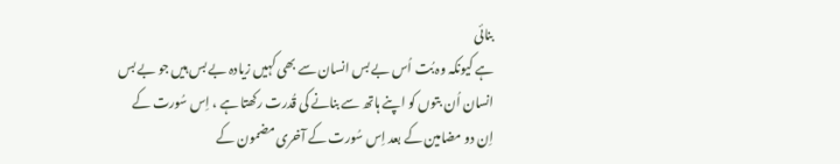بنائی
ہے کیونکہ وہ بُت اُس بے بس انسان سے بھی کہیں زیادہ بے بس ہیں جو بے بس
انسان اُن بتوں کو اپنے ہاتھ سے بنانے کی قُدرت رکھتا ہے ، اِس سُورت کے
اِن دو مضامین کے بعد اِس سُورت کے آخری مضمون کے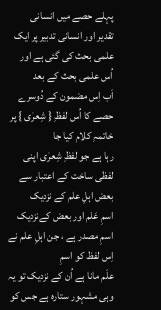پہلے حصے میں انسانی
تقدیر اور انسانی تدبیر پر ایک علمی بحث کی گئی ہے اور اُس علمی بحث کے بعد
اَب اِس مضمون کے دُوسرے حصے کا اُس لفظِ { شِعرٰی } پر خاتمہِ کلام کیا جا
رہا ہے جو لفظِ شِعرٰی اپنی لفظی ساخت کے اعتبار سے بعض اہلِ علم کے نزدیک
اسمِ عَلم اور بعض کےنزدیک اسمِ مصدر ہے ، جن اہلِ علم نے اِس لفظ کو اسمِ
علَم مانا ہے اُن کے نزدیک تو یہ وہی مشہور ستارہ ہے جس کو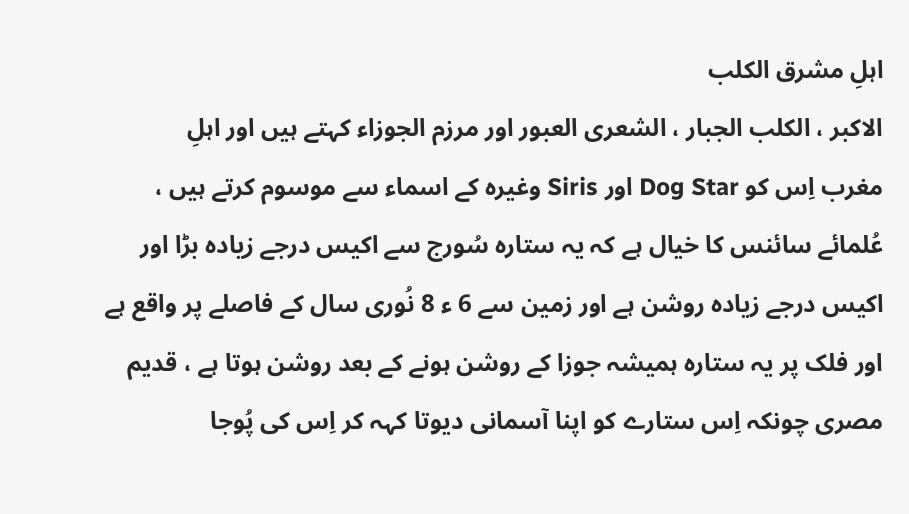اہلِ مشرق الکلب
الاکبر ، الکلب الجبار ، الشعری العبور اور مرزم الجوزاء کہتے ہیں اور اہلِ
مغرب اِس کو Dog Star اور Siris وغیرہ کے اسماء سے موسوم کرتے ہیں ،
عُلمائے سائنس کا خیال ہے کہ یہ ستارہ سُورج سے اکیس درجے زیادہ بڑا اور
اکیس درجے زیادہ روشن ہے اور زمین سے 6 ء 8 نُوری سال کے فاصلے پر واقع ہے
اور فلک پر یہ ستارہ ہمیشہ جوزا کے روشن ہونے کے بعد روشن ہوتا ہے ، قدیم
مصری چونکہ اِس ستارے کو اپنا آسمانی دیوتا کہہ کر اِس کی پُوجا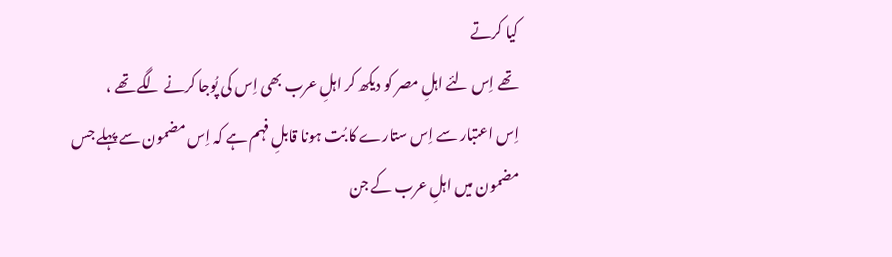کیا کرتے
تھے اِس لئے اہلِ مصر کو دیکھ کر اہلِ عرب بھی اِس کی پُوجا کرنے لگے تھے ،
اِس اعتبار سے اِس ستارے کا بُت ہونا قابلِ فہم ہے کہ اِس مضمون سے پہلے جس
مضمون میں اہلِ عرب کے جن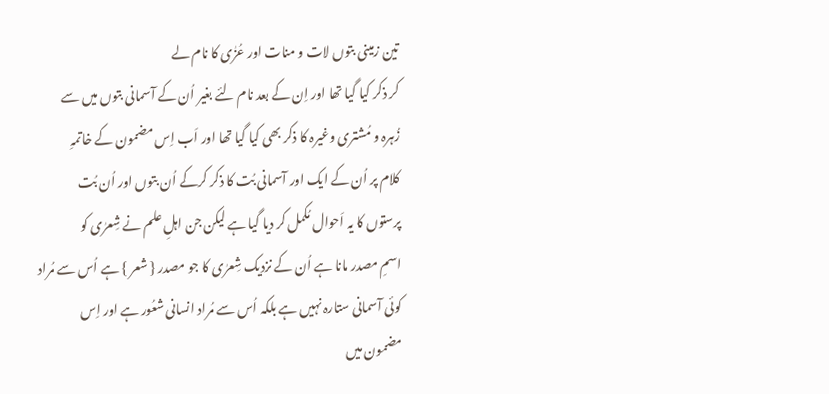تین زمینی بتوں لات و منات اور عُزٰی کا نام لے
کر ذکر کیا گیا تھا اور اِن کے بعد نام لئے بغیر اُن کے آسمانی بتوں میں سے
زُہرہ و مُشتری وغیرہ کا ذکر بھی کیا گیا تھا اور اَب اِس مضمون کے خاتمہِ
کلام پر اُن کے ایک اور آسمانی بُت کا ذکر کرکے اُن بتوں اور اُن بُت
پرستوں کا یہ اَحوال مُکمل کر دیا گیا ہے لیکن جن اہلِ علم نے شِعرٰی کو
اسمِ مصدر مانا ہے اُن کے نزدیک شِعرٰی کا جو مصدر { شعر } ہے اُس سے مُراد
کوئی آسمانی ستارہ نہیں ہے بلکہ اُس سے مُراد انسانی شعُور ہے اور اِس
مضمون میں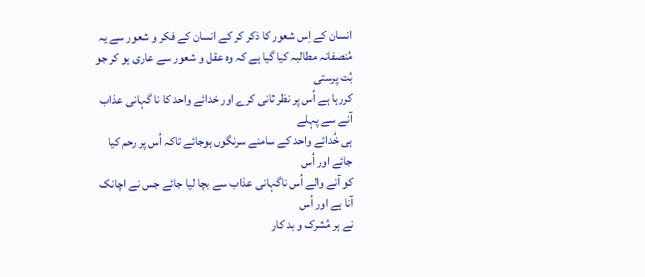انسان کے اِس شعور کا ذکر کر کے انسان کے فکر و شعور سے یہ
مُنصفانہ مطالبہ کیا گیا ہے کہ وہ عقل و شعور سے عاری ہو کر جو بُت پرستی
کررہا ہے اُس پر نظر ثانی کرے اور خدائے واحد کا نا گہانی عذاب آنے سے پہلے
ہی خُدائے واحد کے سامنے سرنگوں ہوجائے تاکہ اُس پر رحم کیا جائے اور اُس
کو آنے والے اُس ناگہانی عذاب سے بچا لیا جائے جس نے اچانک آنا ہے اور اُس
نے ہر مُشرک و بد کار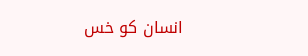انسان کو خس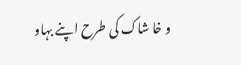و خا شاک کی طرح اپنے بہاو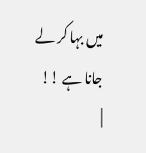میں بہا کر لے
جانا ہے !!
|